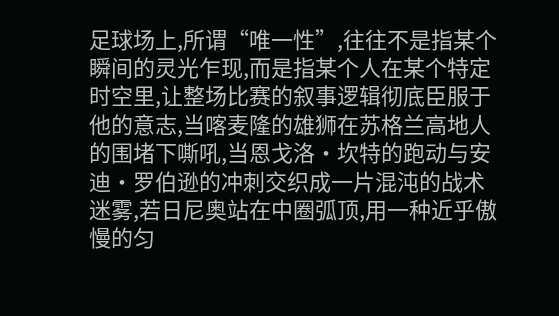足球场上,所谓“唯一性”,往往不是指某个瞬间的灵光乍现,而是指某个人在某个特定时空里,让整场比赛的叙事逻辑彻底臣服于他的意志,当喀麦隆的雄狮在苏格兰高地人的围堵下嘶吼,当恩戈洛·坎特的跑动与安迪·罗伯逊的冲刺交织成一片混沌的战术迷雾,若日尼奥站在中圈弧顶,用一种近乎傲慢的匀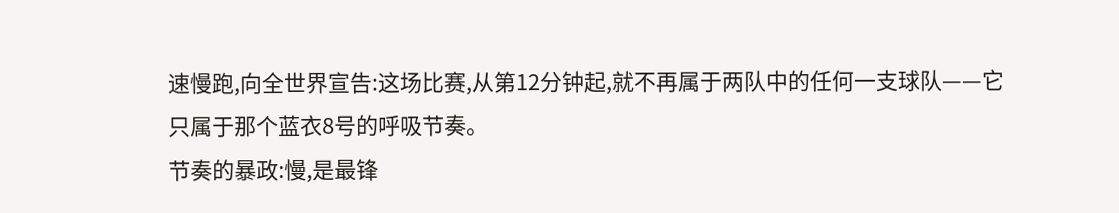速慢跑,向全世界宣告:这场比赛,从第12分钟起,就不再属于两队中的任何一支球队——它只属于那个蓝衣8号的呼吸节奏。
节奏的暴政:慢,是最锋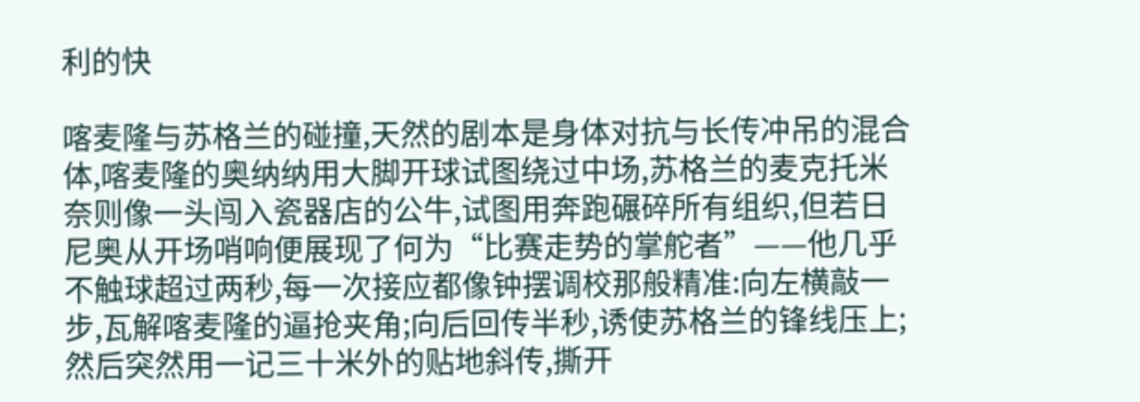利的快

喀麦隆与苏格兰的碰撞,天然的剧本是身体对抗与长传冲吊的混合体,喀麦隆的奥纳纳用大脚开球试图绕过中场,苏格兰的麦克托米奈则像一头闯入瓷器店的公牛,试图用奔跑碾碎所有组织,但若日尼奥从开场哨响便展现了何为“比赛走势的掌舵者”——他几乎不触球超过两秒,每一次接应都像钟摆调校那般精准:向左横敲一步,瓦解喀麦隆的逼抢夹角;向后回传半秒,诱使苏格兰的锋线压上;然后突然用一记三十米外的贴地斜传,撕开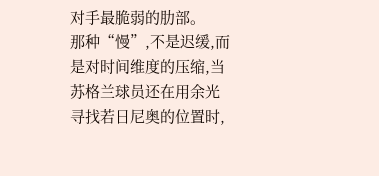对手最脆弱的肋部。
那种“慢”,不是迟缓,而是对时间维度的压缩,当苏格兰球员还在用余光寻找若日尼奥的位置时,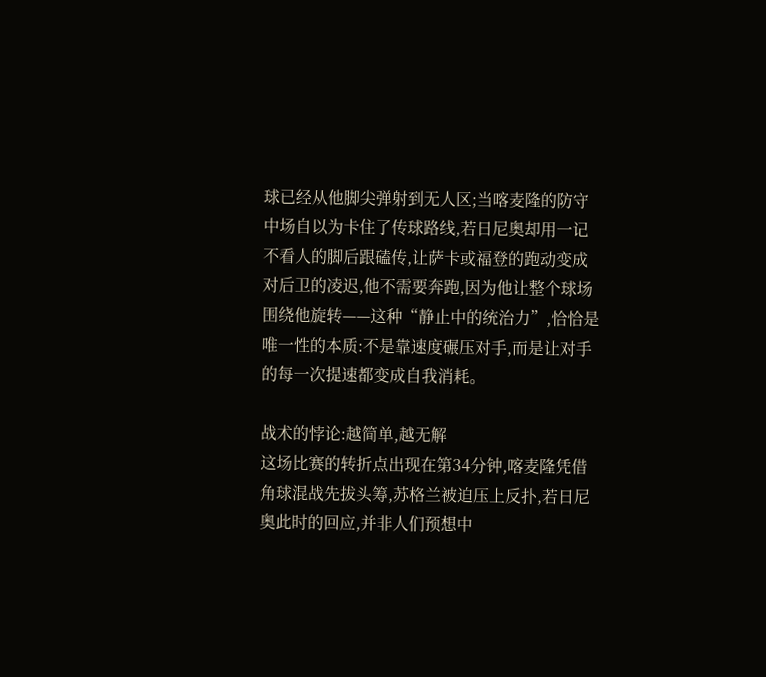球已经从他脚尖弹射到无人区;当喀麦隆的防守中场自以为卡住了传球路线,若日尼奥却用一记不看人的脚后跟磕传,让萨卡或福登的跑动变成对后卫的凌迟,他不需要奔跑,因为他让整个球场围绕他旋转——这种“静止中的统治力”,恰恰是唯一性的本质:不是靠速度碾压对手,而是让对手的每一次提速都变成自我消耗。

战术的悖论:越简单,越无解
这场比赛的转折点出现在第34分钟,喀麦隆凭借角球混战先拔头筹,苏格兰被迫压上反扑,若日尼奥此时的回应,并非人们预想中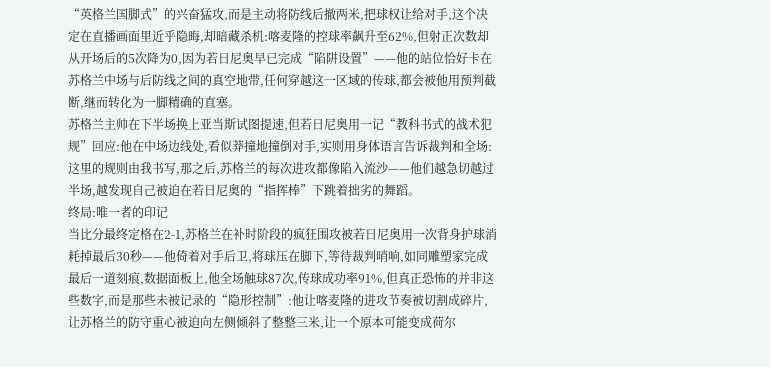“英格兰国脚式”的兴奋猛攻,而是主动将防线后撤两米,把球权让给对手,这个决定在直播画面里近乎隐晦,却暗藏杀机:喀麦隆的控球率飙升至62%,但射正次数却从开场后的5次降为0,因为若日尼奥早已完成“陷阱设置”——他的站位恰好卡在苏格兰中场与后防线之间的真空地带,任何穿越这一区域的传球,都会被他用预判截断,继而转化为一脚精确的直塞。
苏格兰主帅在下半场换上亚当斯试图提速,但若日尼奥用一记“教科书式的战术犯规”回应:他在中场边线处,看似莽撞地撞倒对手,实则用身体语言告诉裁判和全场:这里的规则由我书写,那之后,苏格兰的每次进攻都像陷入流沙——他们越急切越过半场,越发现自己被迫在若日尼奥的“指挥棒”下跳着拙劣的舞蹈。
终局:唯一者的印记
当比分最终定格在2-1,苏格兰在补时阶段的疯狂围攻被若日尼奥用一次背身护球消耗掉最后30秒——他倚着对手后卫,将球压在脚下,等待裁判哨响,如同雕塑家完成最后一道刻痕,数据面板上,他全场触球87次,传球成功率91%,但真正恐怖的并非这些数字,而是那些未被记录的“隐形控制”:他让喀麦隆的进攻节奏被切割成碎片,让苏格兰的防守重心被迫向左侧倾斜了整整三米,让一个原本可能变成荷尔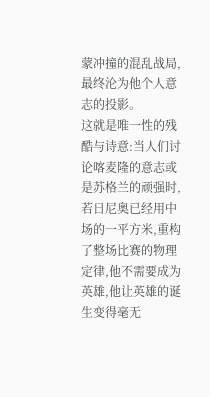蒙冲撞的混乱战局,最终沦为他个人意志的投影。
这就是唯一性的残酷与诗意:当人们讨论喀麦隆的意志或是苏格兰的顽强时,若日尼奥已经用中场的一平方米,重构了整场比赛的物理定律,他不需要成为英雄,他让英雄的诞生变得毫无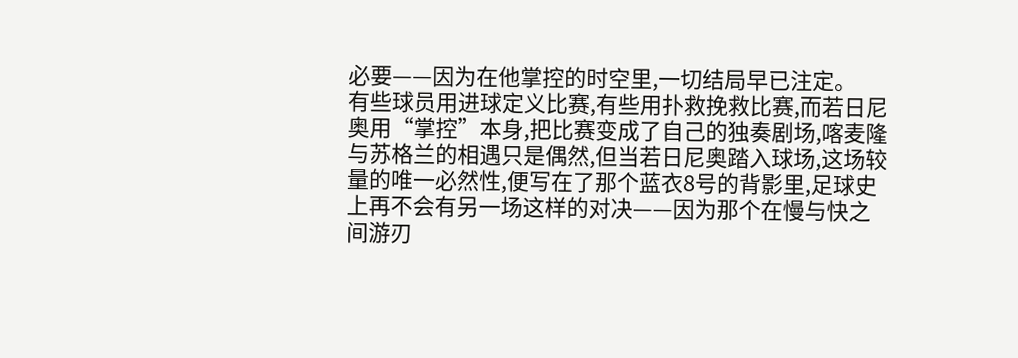必要——因为在他掌控的时空里,一切结局早已注定。
有些球员用进球定义比赛,有些用扑救挽救比赛,而若日尼奥用“掌控”本身,把比赛变成了自己的独奏剧场,喀麦隆与苏格兰的相遇只是偶然,但当若日尼奥踏入球场,这场较量的唯一必然性,便写在了那个蓝衣8号的背影里,足球史上再不会有另一场这样的对决——因为那个在慢与快之间游刃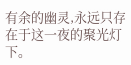有余的幽灵,永远只存在于这一夜的聚光灯下。